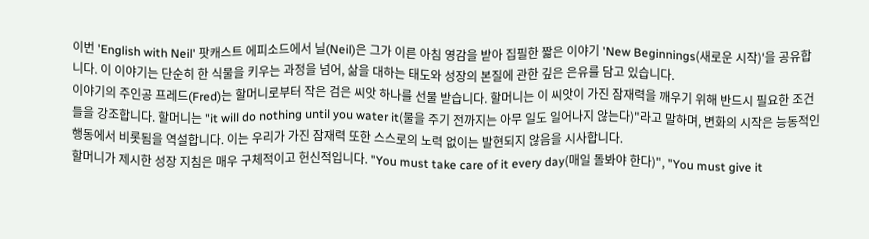이번 'English with Neil' 팟캐스트 에피소드에서 닐(Neil)은 그가 이른 아침 영감을 받아 집필한 짧은 이야기 'New Beginnings(새로운 시작)'을 공유합니다. 이 이야기는 단순히 한 식물을 키우는 과정을 넘어, 삶을 대하는 태도와 성장의 본질에 관한 깊은 은유를 담고 있습니다.
이야기의 주인공 프레드(Fred)는 할머니로부터 작은 검은 씨앗 하나를 선물 받습니다. 할머니는 이 씨앗이 가진 잠재력을 깨우기 위해 반드시 필요한 조건들을 강조합니다. 할머니는 "it will do nothing until you water it(물을 주기 전까지는 아무 일도 일어나지 않는다)"라고 말하며, 변화의 시작은 능동적인 행동에서 비롯됨을 역설합니다. 이는 우리가 가진 잠재력 또한 스스로의 노력 없이는 발현되지 않음을 시사합니다.
할머니가 제시한 성장 지침은 매우 구체적이고 헌신적입니다. "You must take care of it every day(매일 돌봐야 한다)", "You must give it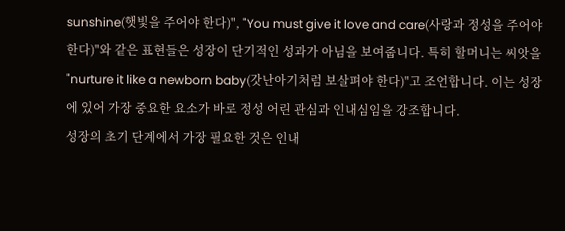sunshine(햇빛을 주어야 한다)", "You must give it love and care(사랑과 정성을 주어야 한다)"와 같은 표현들은 성장이 단기적인 성과가 아님을 보여줍니다. 특히 할머니는 씨앗을 "nurture it like a newborn baby(갓난아기처럼 보살펴야 한다)"고 조언합니다. 이는 성장에 있어 가장 중요한 요소가 바로 정성 어린 관심과 인내심임을 강조합니다.
성장의 초기 단계에서 가장 필요한 것은 인내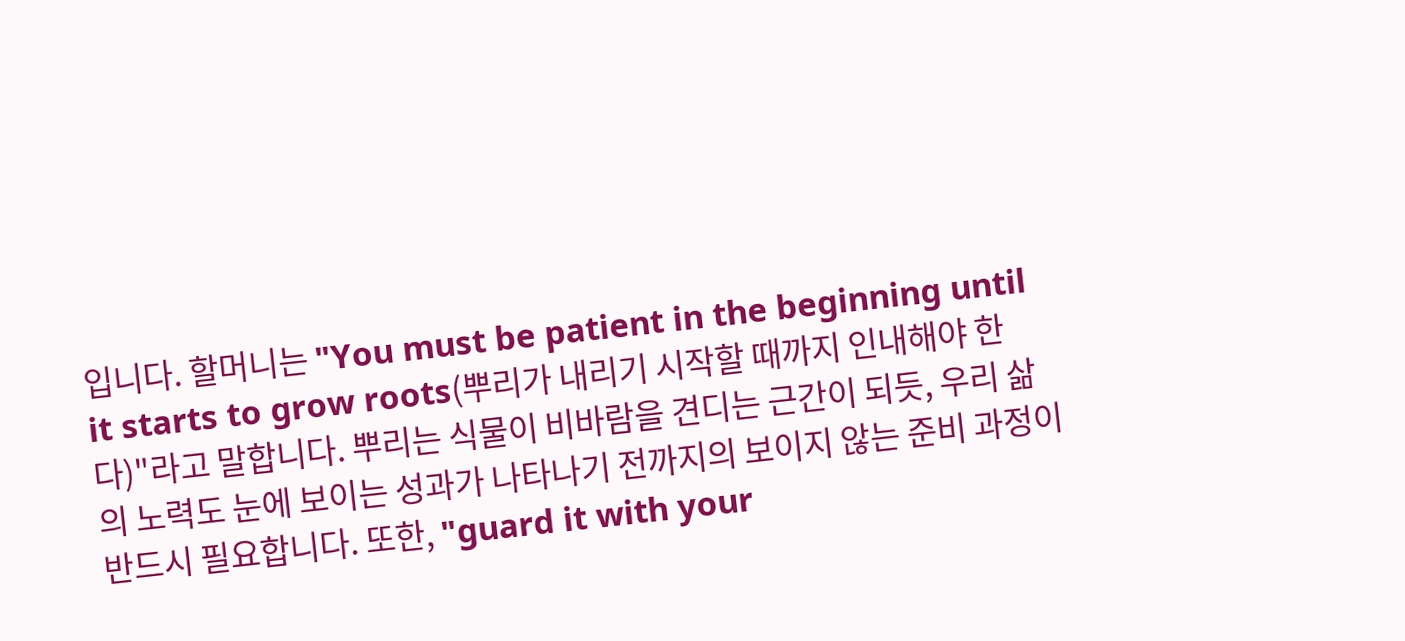입니다. 할머니는 "You must be patient in the beginning until it starts to grow roots(뿌리가 내리기 시작할 때까지 인내해야 한다)"라고 말합니다. 뿌리는 식물이 비바람을 견디는 근간이 되듯, 우리 삶의 노력도 눈에 보이는 성과가 나타나기 전까지의 보이지 않는 준비 과정이 반드시 필요합니다. 또한, "guard it with your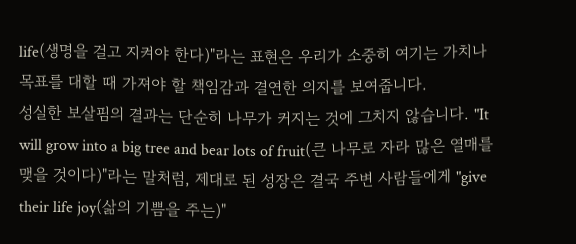life(생명을 걸고 지켜야 한다)"라는 표현은 우리가 소중히 여기는 가치나 목표를 대할 때 가져야 할 책임감과 결연한 의지를 보여줍니다.
성실한 보살핌의 결과는 단순히 나무가 커지는 것에 그치지 않습니다. "It will grow into a big tree and bear lots of fruit(큰 나무로 자라 많은 열매를 맺을 것이다)"라는 말처럼, 제대로 된 성장은 결국 주변 사람들에게 "give their life joy(삶의 기쁨을 주는)"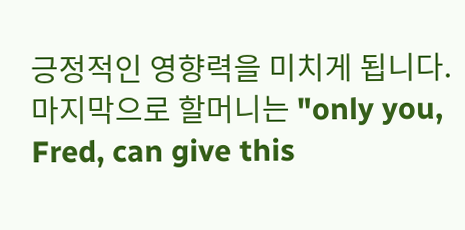긍정적인 영향력을 미치게 됩니다. 마지막으로 할머니는 "only you, Fred, can give this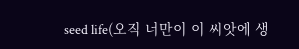seed life(오직 너만이 이 씨앗에 생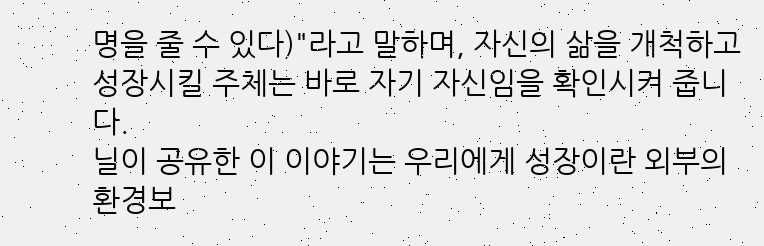명을 줄 수 있다)"라고 말하며, 자신의 삶을 개척하고 성장시킬 주체는 바로 자기 자신임을 확인시켜 줍니다.
닐이 공유한 이 이야기는 우리에게 성장이란 외부의 환경보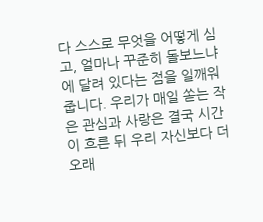다 스스로 무엇을 어떻게 심고, 얼마나 꾸준히 돌보느냐에 달려 있다는 점을 일깨워줍니다. 우리가 매일 쏟는 작은 관심과 사랑은 결국 시간이 흐른 뒤 우리 자신보다 더 오래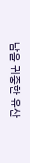남을 귀중한 유산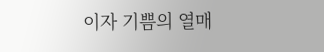이자 기쁨의 열매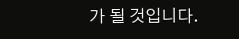가 될 것입니다.